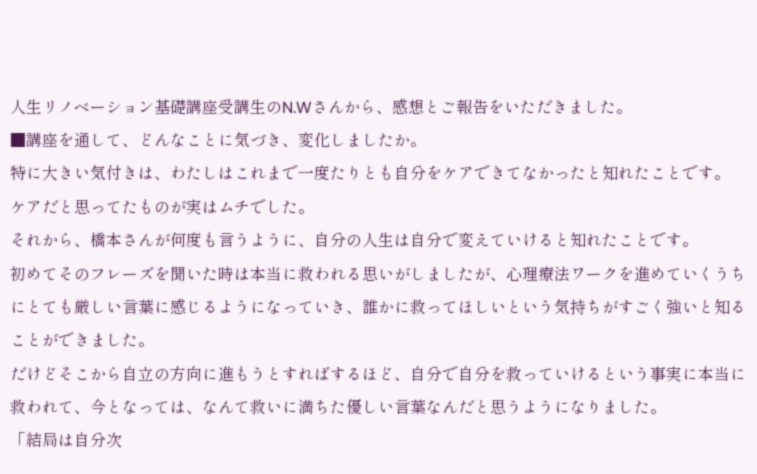人生リノベーション基礎講座受講生のN.Wさんから、感想とご報告をいただきました。
■講座を通して、どんなことに気づき、変化しましたか。
特に大きい気付きは、わたしはこれまで一度たりとも自分をケアできてなかったと知れたことです。
ケアだと思ってたものが実はムチでした。
それから、橋本さんが何度も言うように、自分の人生は自分で変えていけると知れたことです。
初めてそのフレーズを聞いた時は本当に救われる思いがしましたが、心理療法ワークを進めていくうちにとても厳しい言葉に感じるようになっていき、誰かに救ってほしいという気持ちがすごく強いと知ることができました。
だけどそこから自立の方向に進もうとすればするほど、自分で自分を救っていけるという事実に本当に救われて、今となっては、なんて救いに満ちた優しい言葉なんだと思うようになりました。
「結局は自分次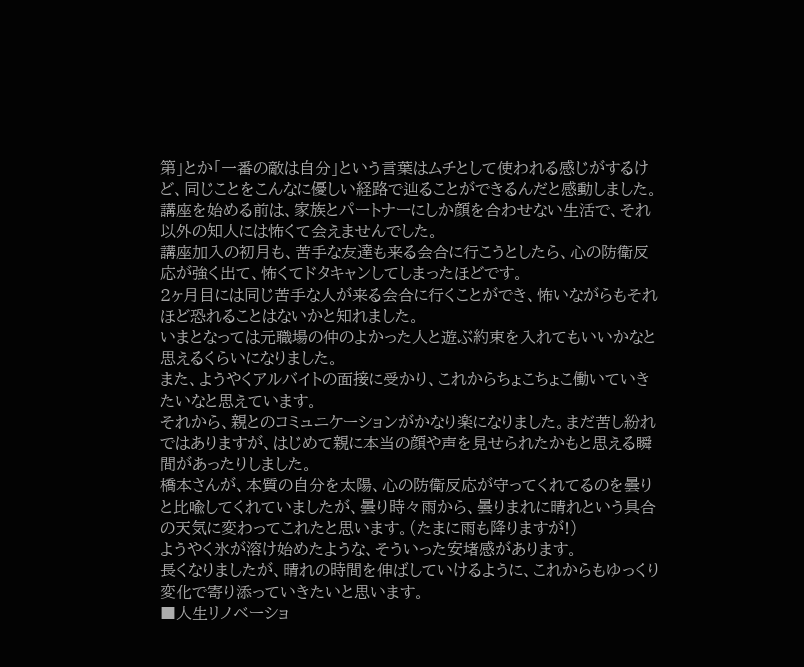第」とか「一番の敵は自分」という言葉はムチとして使われる感じがするけど、同じことをこんなに優しい経路で辿ることができるんだと感動しました。
講座を始める前は、家族とパートナーにしか顔を合わせない生活で、それ以外の知人には怖くて会えませんでした。
講座加入の初月も、苦手な友達も来る会合に行こうとしたら、心の防衛反応が強く出て、怖くてドタキャンしてしまったほどです。
2ヶ月目には同じ苦手な人が来る会合に行くことができ、怖いながらもそれほど恐れることはないかと知れました。
いまとなっては元職場の仲のよかった人と遊ぶ約束を入れてもいいかなと思えるくらいになりました。
また、ようやくアルバイトの面接に受かり、これからちょこちょこ働いていきたいなと思えています。
それから、親とのコミュニケーションがかなり楽になりました。まだ苦し紛れではありますが、はじめて親に本当の顔や声を見せられたかもと思える瞬間があったりしました。
橋本さんが、本質の自分を太陽、心の防衛反応が守ってくれてるのを曇りと比喩してくれていましたが、曇り時々雨から、曇りまれに晴れという具合の天気に変わってこれたと思います。(たまに雨も降りますが!)
ようやく氷が溶け始めたような、そういった安堵感があります。
長くなりましたが、晴れの時間を伸ばしていけるように、これからもゆっくり変化で寄り添っていきたいと思います。
■人生リノベーショ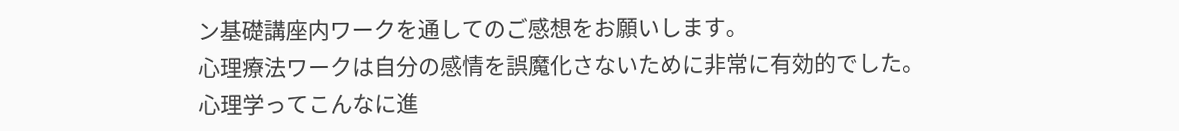ン基礎講座内ワークを通してのご感想をお願いします。
心理療法ワークは自分の感情を誤魔化さないために非常に有効的でした。
心理学ってこんなに進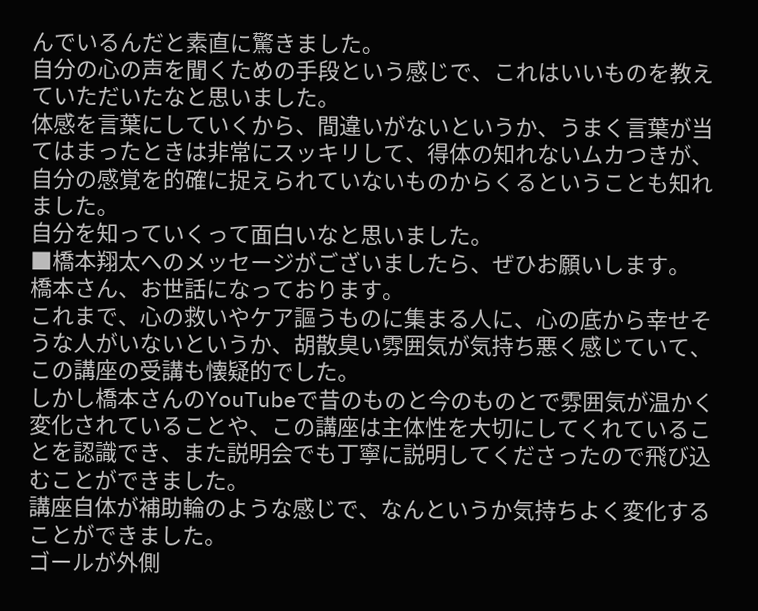んでいるんだと素直に驚きました。
自分の心の声を聞くための手段という感じで、これはいいものを教えていただいたなと思いました。
体感を言葉にしていくから、間違いがないというか、うまく言葉が当てはまったときは非常にスッキリして、得体の知れないムカつきが、自分の感覚を的確に捉えられていないものからくるということも知れました。
自分を知っていくって面白いなと思いました。
■橋本翔太へのメッセージがございましたら、ぜひお願いします。
橋本さん、お世話になっております。
これまで、心の救いやケア謳うものに集まる人に、心の底から幸せそうな人がいないというか、胡散臭い雰囲気が気持ち悪く感じていて、この講座の受講も懐疑的でした。
しかし橋本さんのYouTubeで昔のものと今のものとで雰囲気が温かく変化されていることや、この講座は主体性を大切にしてくれていることを認識でき、また説明会でも丁寧に説明してくださったので飛び込むことができました。
講座自体が補助輪のような感じで、なんというか気持ちよく変化することができました。
ゴールが外側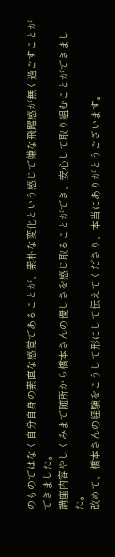のものではなく自分自身の素直な感覚であることが、素朴な変化という感じで嫌な飛躍感が無く過ごすことができました。
講座内容やしくみまで随所から橋本さんの優しさを感じ取ることができ、安心して取り組むことができました。
改めて、橋本さんの経験をこうして形にして伝えてくださり、本当にありがとうございます。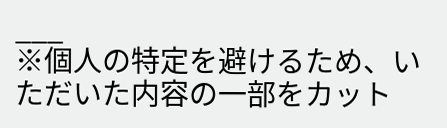___
※個人の特定を避けるため、いただいた内容の一部をカット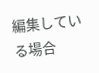編集している場合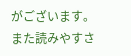がございます。また読みやすさ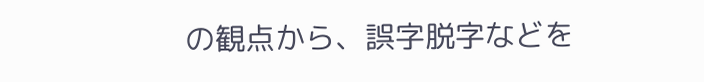の観点から、誤字脱字などを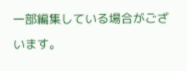一部編集している場合がございます。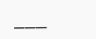___